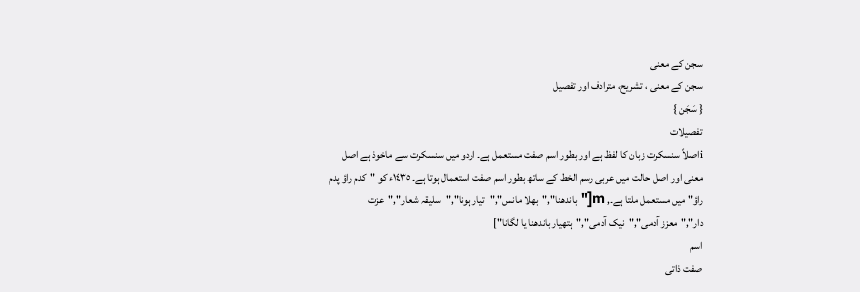سجن کے معنی
سجن کے معنی ، تشریح، مترادف اور تفصیل
{ سَجَن }
تفصیلات
iاصلاً سنسکرت زبان کا لفظ ہے اور بطور اسم صفت مستعمل ہے۔ اردو میں سنسکرت سے ماخوذ ہے اصل معنی اور اصل حالت میں عربی رسم الخط کے ساتھ بطور اسم صفت استعمال ہوتا ہے۔ ١٤٣٥ء کو "کدم راؤ پدم راؤ" میں مستعمل ملتا ہے۔, m["باندھنا","بھلا مانس","تیار ہونا","سلیقہ شعار","عزت دار","معزز آدمی","نیک آدمی","ہتھیار باندھنا یا لگانا"]
اسم
صفت ذاتی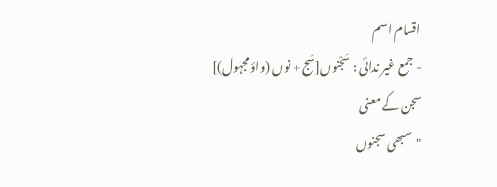اقسام اسم
- جمع غیر ندائی : سَجْنوں[سَج + نوں (واؤ مجہول)]
سجن کے معنی
"سبھی سجنوں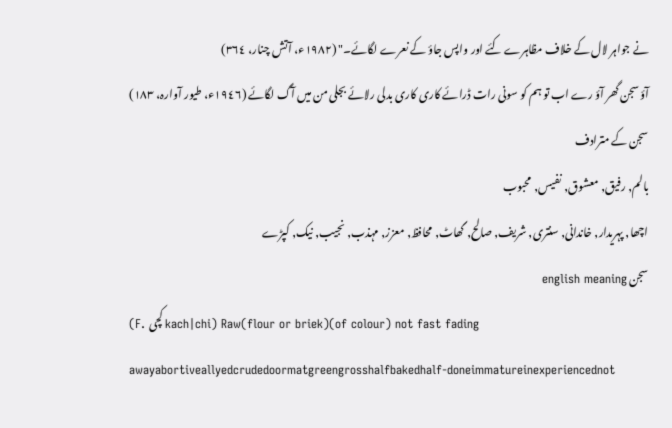نے جواہر لال کے خلاف مظاہرے کئے اور واپس جاؤ کے نعرے لگائے۔" (١٩٨٢ء، آتش چنار، ٣٦٤)
آؤ سجن گھر آؤ رے اب تو ہم کو سونی رات ڈرائے کاری کاری بدلی رلائے بجلی من میں آگ لگائے (١٩٤٦ء، طیور آوارہ، ١٨٣)
سجن کے مترادف
بالم, رفیق, معشوق, نفیس, محبوب
اچھا, پہریدار, خاندانی, سنتری, شریف, صالح, گھاٹ, محافظ, معزز, مہذب, نجیب, نیک, کپڑے
سجن english meaning
(F. کچی kach|chi) Raw(flour or briek)(of colour) not fast fading awayabortiveallyedcrudedoormatgreengrosshalfbakedhalf-doneimmatureinexperiencednot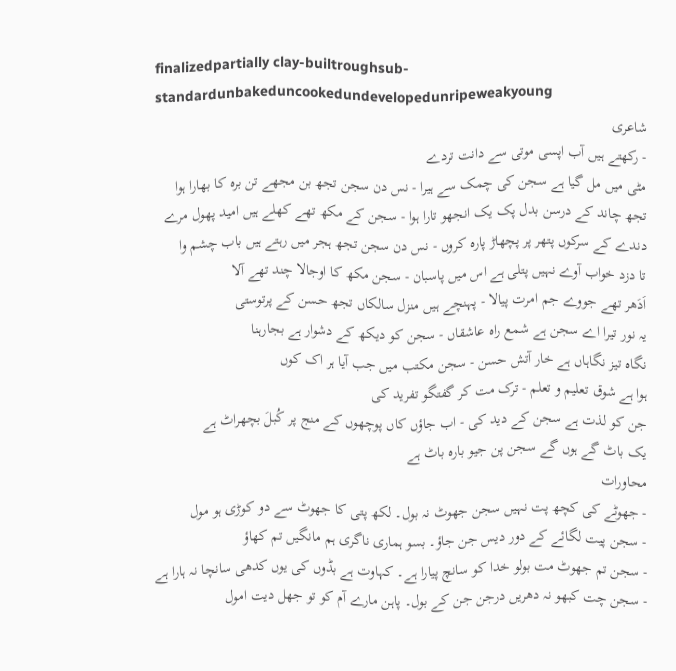finalizedpartially clay-builtroughsub-standardunbakeduncookedundevelopedunripeweakyoung
شاعری
- رکھتے ہیں آب اپسی موتی سے دانت تردے
مٹی میں مل گیا ہے سجن کی چمک سے ہیرا - نس دن سجن تجھ بن مجھے تن برہ کا بھارا ہوا
تجھ چاند کے درسن بدل پک یک انجھو تارا ہوا - سجن کے مکھ تھے کھلے ہیں امید پھول مرے
دندے کے سرکوں پتھر پر پچھاڑ پارہ کروں - نس دن سجن تجھ ہجر میں رہتے ہیں باب چشم وا
تا دزد خواب آوے نہیں پتلی ہے اس میں پاسبان - سجن مکھ کا اوجالا چند تھے آلا
اَدَھر تھے جووے جم امرت پیالا - پہنچے ہیں منزل سالکاں تجھ حسن کے پرتوستی
یہ نور تیرا اے سجن ہے شمع راہ عاشقاں - سجن کو دیکھ کے دشوار ہے بجارہنا
نگاہ تیز نگاہاں ہے خار آتش حسن - سجن مکتب میں جب آیا ہر اک کوں
ہوا ہے شوق تعلیم و تعلم - ترک مت کر گفتگو تفرید کی
جن کو لذت ہے سجن کے دید کی - اب جاؤں کاں پوچھوں کے منج پر کُبلَ بچھراٹ ہے
یک باٹ گے ہوں گے سجن پن جیو بارہ باٹ ہے
محاورات
- جھوٹے کی کچھ پت نہیں سجن جھوٹ نہ بول۔ لکھ پتی کا جھوٹ سے دو کوڑی ہو مول
- سجن پیت لگائے کے دور دیس جن جاؤ۔ بسو ہماری ناگری ہم مانگیں تم کھاؤ
- سجن تم جھوٹ مت بولو خدا کو سانچ پیارا ہے۔ کہاوت ہے بڈوں کی یوں کدھی سانچا نہ ہارا ہے
- سجن چت کبھو نہ دھریں درجن جن کے بول۔ پاہن مارے آم کو تو جھل دیت امول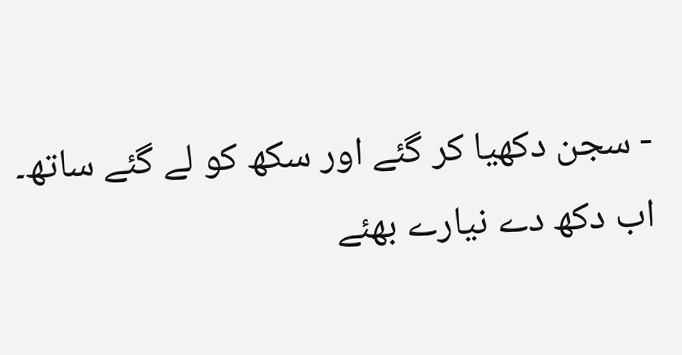- سجن دکھیا کر گئے اور سکھ کو لے گئے ساتھ۔ اب دکھ دے نیارے بھئے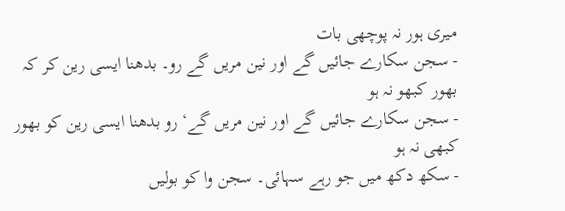میری ہور نہ پوچھی بات
- سجن سکارے جائیں گے اور نین مریں گے رو۔ بدھنا ایسی رین کر کہ بھور کبھو نہ ہو
- سجن سکارے جائیں گے اور نین مریں گے‘ رو بدھنا ایسی رین کو بھور کبھی نہ ہو
- سکھ دکھ میں جو رہے سہائی۔ سجن وا کو بولیں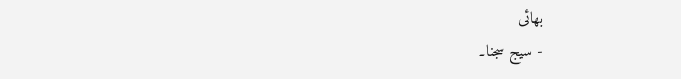بھائی
- سیج سجنا۔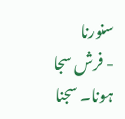سنورنا
- فرش سجا ہونا۔ سجنا